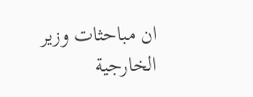ان مباحثات وزير الخارجية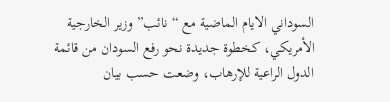السوداني الايام الماضية مع “نائب” وزير الخارجية الأمريكي، كخطوة جديدة نحو رفع السودان من قائمة الدول الراعية للإرهاب، وضعت حسب بيان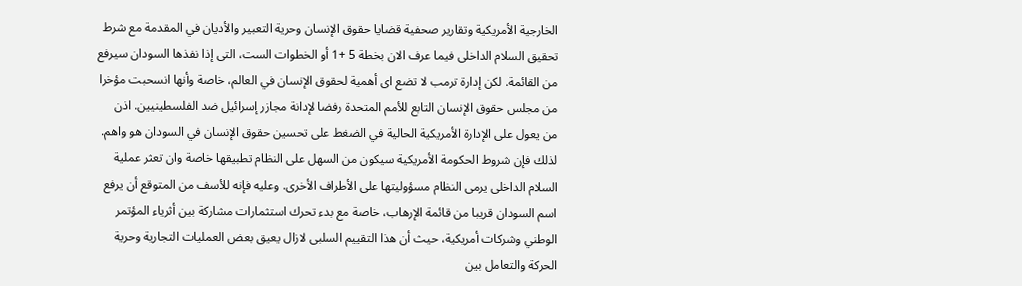الخارجية الأمريكية وتقارير صحفية قضايا حقوق الإنسان وحرية التعبير والأديان في المقدمة مع شرط تحقيق السلام الداخلى فيما عرف الان بخطة 5 +1 أو الخطوات الست، التى إذا نفذها السودان سيرفع من القائمة. لكن إدارة ترمب لا تضع اى أهمية لحقوق الإنسان في العالم، خاصة وأنها انسحبت مؤخرا من مجلس حقوق الإنسان التابع للأمم المتحدة رفضا لإدانة مجازر إسرائيل ضد الفلسطينيين. اذن من يعول على الإدارة الأمريكية الحالية في الضغط على تحسين حقوق الإنسان في السودان هو واهم. لذلك فإن شروط الحكومة الأمريكية سيكون من السهل على النظام تطبيقها خاصة وان تعثر عملية السلام الداخلى يرمى النظام مسؤوليتها على الأطراف الأخرى. وعليه فإنه للأسف من المتوقع أن يرفع اسم السودان قريبا من قائمة الإرهاب، خاصة مع بدء تحرك استثمارات مشاركة بين أثرياء المؤتمر الوطني وشركات أمريكية، حيث أن هذا التقييم السلبى لازال يعيق بعض العمليات التجارية وحرية الحركة والتعامل بين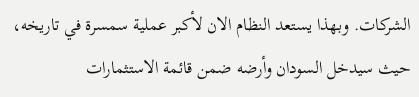الشركات. وبهذا يستعد النظام الان لأكبر عملية سمسرة في تاريخه، حيث سيدخل السودان وأرضه ضمن قائمة الاستثمارات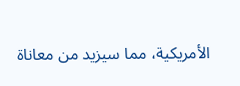الأمريكية، مما سيزيد من معاناة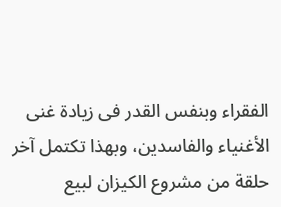الفقراء وبنفس القدر فى زيادة غنى الأغنياء والفاسدين، وبهذا تكتمل آخر حلقة من مشروع الكيزان لبيع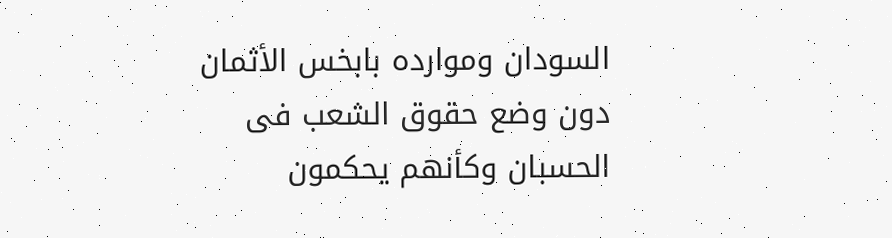السودان وموارده بابخس الأثمان دون وضع حقوق الشعب فى الحسبان وكأنهم يحكمون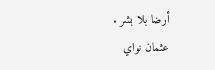أرضا بلا بشر .
عثمان نواي